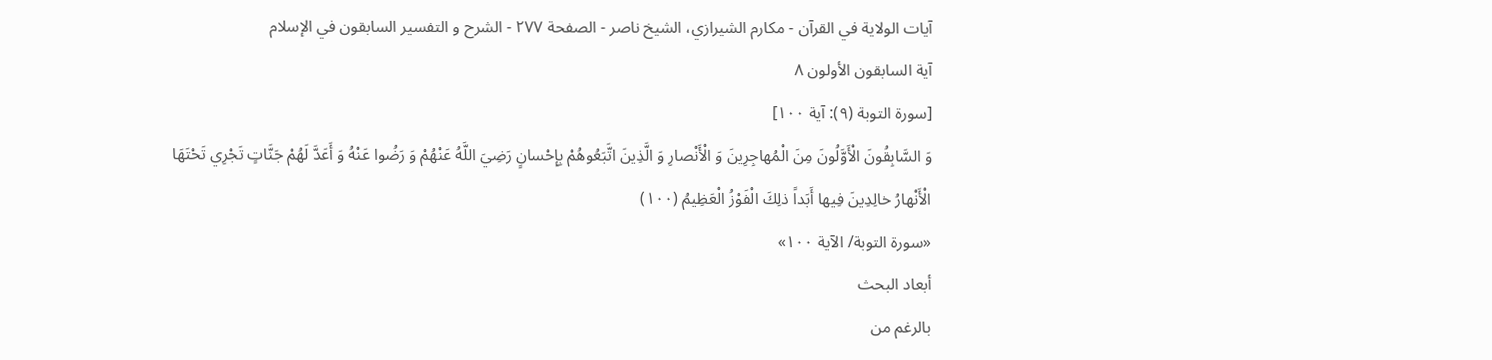آيات الولاية في القرآن - مكارم الشيرازي، الشيخ ناصر - الصفحة ٢٧٧ - الشرح و التفسير السابقون في الإسلام
آية السابقون الأولون ٨
[سورة التوبة (٩): آية ١٠٠]
وَ السَّابِقُونَ الْأَوَّلُونَ مِنَ الْمُهاجِرِينَ وَ الْأَنْصارِ وَ الَّذِينَ اتَّبَعُوهُمْ بِإِحْسانٍ رَضِيَ اللَّهُ عَنْهُمْ وَ رَضُوا عَنْهُ وَ أَعَدَّ لَهُمْ جَنَّاتٍ تَجْرِي تَحْتَهَا الْأَنْهارُ خالِدِينَ فِيها أَبَداً ذلِكَ الْفَوْزُ الْعَظِيمُ (١٠٠)
«سورة التوبة/ الآية ١٠٠»
أبعاد البحث
بالرغم من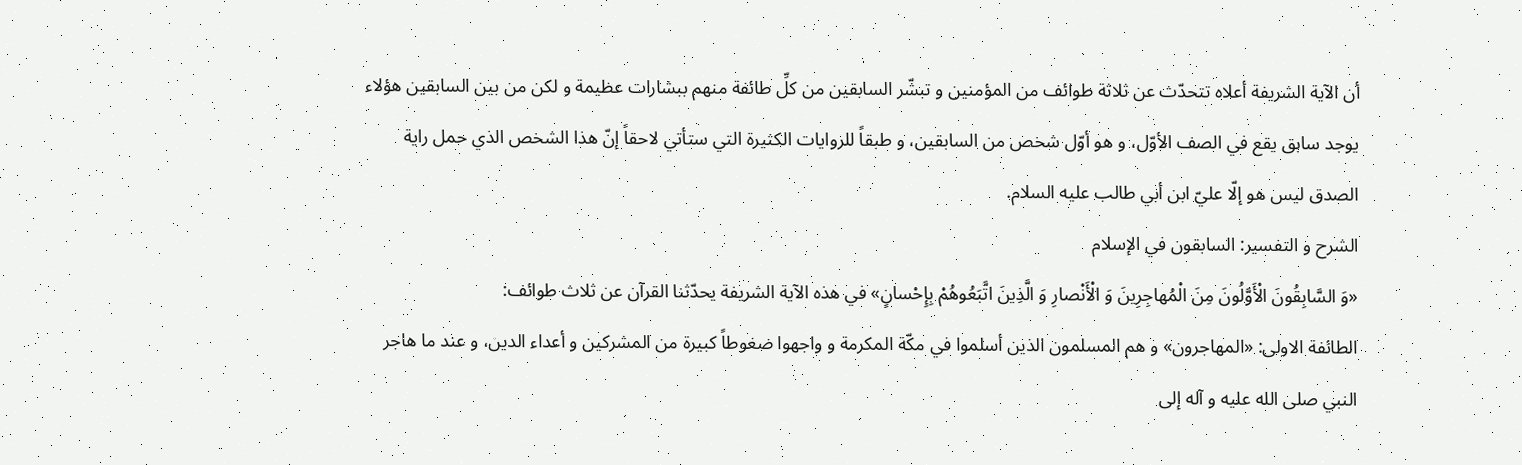أن الآية الشريفة أعلاه تتحدّث عن ثلاثة طوائف من المؤمنين و تبشّر السابقين من كلِّ طائفة منهم ببشارات عظيمة و لكن من بين السابقين هؤلاء يوجد سابق يقع في الصف الأوّل، و هو أوّل شخص من السابقين، و طبقاً للروايات الكثيرة التي ستأتي لاحقاً إنّ هذا الشخص الذي حمل راية الصدق ليس هو إلّا عليّ ابن أبي طالب عليه السلام.
الشرح و التفسير: السابقون في الإسلام
«وَ السَّابِقُونَ الْأَوَّلُونَ مِنَ الْمُهاجِرِينَ وَ الْأَنْصارِ وَ الَّذِينَ اتَّبَعُوهُمْ بِإِحْسانٍ» في هذه الآية الشريفة يحدّثنا القرآن عن ثلاث طوائف:
الطائفة الاولى: «المهاجرون» و هم المسلمون الذين أسلموا في مكّة المكرمة و واجهوا ضغوطاً كبيرة من المشركين و أعداء الدين، و عند ما هاجر النبي صلى الله عليه و آله إلى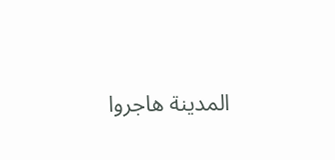المدينة هاجروا